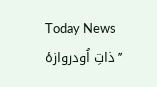Today News
’’ذاتِ اُودروازۂ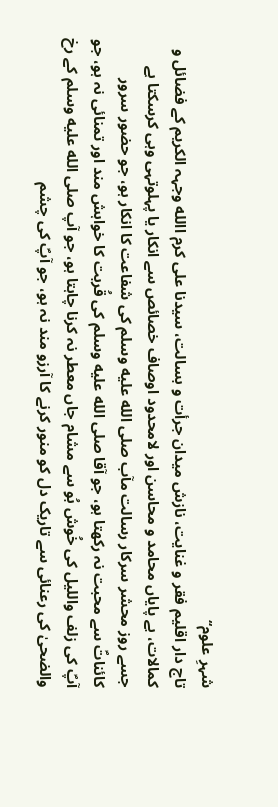شہرِ علوم‘‘
تاج دار اقلیم فقر و غنایت، نازش میدان جرأت و بسالت، سیدنا علی کرم االله وجہہ الکریم کے فضائل و کمالات، بے پایاں محامد و محاسن اور لامحدود اوصاف خصائص سے انکار یا پہلوتہی وہی کرسکتا ہے جسے روز محشر سرکار رسالت مآب صلى الله عليه وسلم کی شفاعت کا انکار ہو، جو حضور سرور کائناتؐ سے محبت نہ رکھتا ہو، جو آقا صلى الله عليه وسلم کی قُربت کا خواہش مند اور تمنائی نہ ہو، جو آپؐ کی زلف واللیل کی خُوش بُو سے مشام جاں معطر نہ کرنا چاہتا ہو، جو آپ صلى الله عليه وسلم کے رخ والضحیٰ کی رعنائی سے تاریک دل کو منور کرنے کا آرزو مند نہ ہو، جو آپؐ کی چشم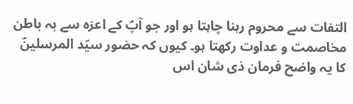التفات سے محروم رہنا چاہتا ہو اور جو آپؐ کے اعزہ سے بہ باطن مخاصمت و عداوت رکھتا ہو۔ کیوں کہ حضور سیّد المرسلینؐ کا یہ واضح فرمان ذی شان اس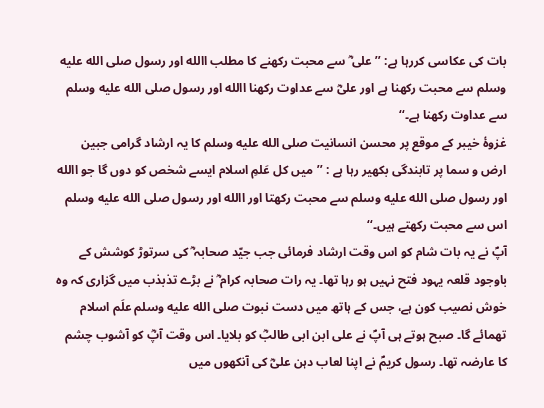بات کی عکاسی کررہا ہے: ’’علی ؓ سے محبت رکھنے کا مطلب االله اور رسول صلى الله عليه وسلم سے محبت رکھنا ہے اور علیؓ سے عداوت رکھنا االله اور رسول صلى الله عليه وسلم سے عداوت رکھنا ہے۔‘‘
غزوۂ خیبر کے موقع پر محسن انسانیت صلى الله عليه وسلم کا یہ ارشاد گرامی جبین ارض و سما پر تابندگی بکھیر رہا ہے : ’’میں کل عَلمِ اسلام ایسے شخص کو دوں گا جو االله اور رسول صلى الله عليه وسلم سے محبت رکھتا اور االله اور رسول صلى الله عليه وسلم اس سے محبت رکھتے ہیں۔‘‘
آپؐ نے یہ بات شام کو اس وقت ارشاد فرمائی جب جیّد صحابہ ؓ کی سرتوڑ کوشش کے باوجود قلعہ یہود فتح نہیں ہو رہا تھا۔ یہ رات صحابہ کرام ؓ نے بڑے تذبذب میں گزاری کہ وہ خوش نصیب کون ہے، جس کے ہاتھ میں دست نبوت صلى الله عليه وسلم علَم اسلام تھمائے گا۔ صبح ہوتے ہی آپؐ نے علی ابن ابی طالبؓ کو بلایا۔ اس وقت آپؓ کو آشوب چشم کا عارضہ تھا۔ رسول کریمؐ نے اپنا لعاب دہن علیؓ کی آنکھوں میں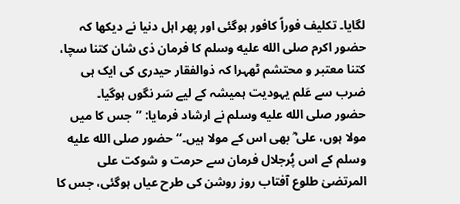لگایا۔ تکلیف فوراً کافور ہوگئی اور پھر اہل دنیا نے دیکھا کہ حضور اکرم صلى الله عليه وسلم کا فرمان ذی شان کتنا سچا، کتنا معتبر و محتشم ٹھہرا کہ ذوالفقار حیدری کی ایک ہی ضرب سے عَلم یہودیت ہمیشہ کے لیے سَر نگوں ہوگیا۔
حضور صلى الله عليه وسلم نے ارشاد فرمایا: ’’جس کا میں مولا ہوں، علی ؓ بھی اس کے مولا ہیں۔‘‘ حضور صلى الله عليه وسلم کے اس پُرجلال فرمان سے حرمت و شوکت علی المرتضیٰ طلوع آفتاب روز روشن کی طرح عیاں ہوگئی، جس کا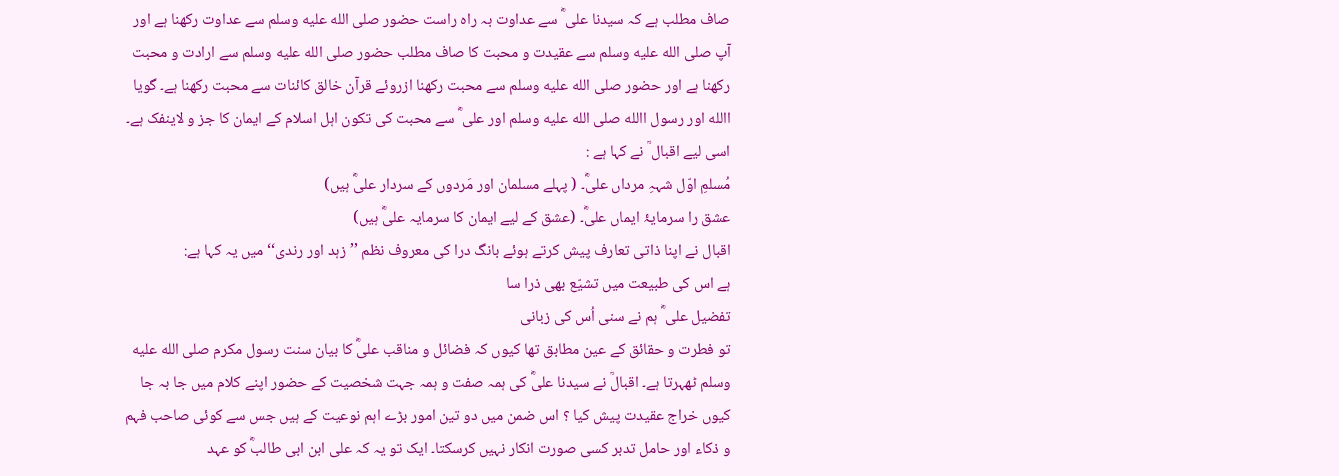صاف مطلب ہے کہ سیدنا علی ؓ سے عداوت بہ راہ راست حضور صلى الله عليه وسلم سے عداوت رکھنا ہے اور آپ صلى الله عليه وسلم سے عقیدت و محبت کا صاف مطلب حضور صلى الله عليه وسلم سے ارادت و محبت رکھنا ہے اور حضور صلى الله عليه وسلم سے محبت رکھنا ازروئے قرآن خالق کائنات سے محبت رکھنا ہے۔ گویا االله اور رسول االله صلى الله عليه وسلم اور علی ؓ سے محبت کی تکون اہل اسلام کے ایمان کا جز و لاینفک ہے۔ اسی لیے اقبال ؒ نے کہا ہے :
مُسلمِ اوّل شہہِ مرداں علیؓ۔ ( پہلے مسلمان اور مَردوں کے سردار علیؓ ہیں)
عشق را سرمایۂ ایماں علیؓ۔ (عشق کے لیے ایمان کا سرمایہ علیؓ ہیں)
اقبال نے اپنا ذاتی تعارف پیش کرتے ہوئے بانگ درا کی معروف نظم ’’زہد اور رندی‘‘ میں یہ کہا ہے:
ہے اس کی طبیعت میں تشیّع بھی ذرا سا
تفضیل علی ؓ ہم نے سنی اُس کی زبانی
تو فطرت و حقائق کے عین مطابق تھا کیوں کہ فضائل و مناقب علیؓ کا بیان سنت رسول مکرم صلى الله عليه وسلم ٹھہرتا ہے۔ اقبالؒ نے سیدنا علیؓ کی ہمہ صفت و ہمہ جہت شخصیت کے حضور اپنے کلام میں جا بہ جا کیوں خراج عقیدت پیش کیا ؟ اس ضمن میں دو تین امور بڑے اہم نوعیت کے ہیں جس سے کوئی صاحب فہم و ذکاء اور حامل تدبر کسی صورت انکار نہیں کرسکتا۔ ایک تو یہ کہ علی ابن ابی طالبؓ کو عہد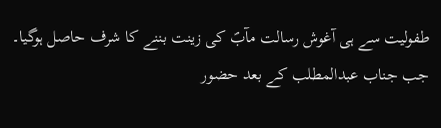طفولیت سے ہی آغوش رسالت مآبؐ کی زینت بننے کا شرف حاصل ہوگیا۔ جب جناب عبدالمطلب کے بعد حضور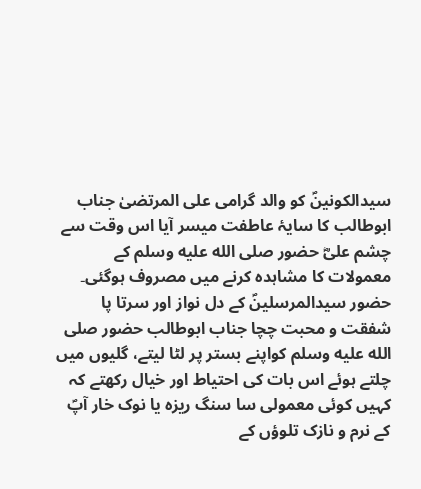سیدالکونینؐ کو والد گرامی علی المرتضیٰ جناب ابوطالب کا سایۂ عاطفت میسر آیا اس وقت سے چشم علیؓ حضور صلى الله عليه وسلم کے معمولات کا مشاہدہ کرنے میں مصروف ہوگئی۔ حضور سیدالمرسلینؐ کے دل نواز اور سرتا پا شفقت و محبت چچا جناب ابوطالب حضور صلى الله عليه وسلم کواپنے بستر پر لٹا لیتے، گلیوں میں چلتے ہوئے اس بات کی احتیاط اور خیال رکھتے کہ کہیں کوئی معمولی سا سنگ ریزہ یا نوک خار آپؐ کے نرم و نازک تلوؤں کے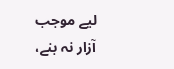لیے موجب آزار نہ بنے،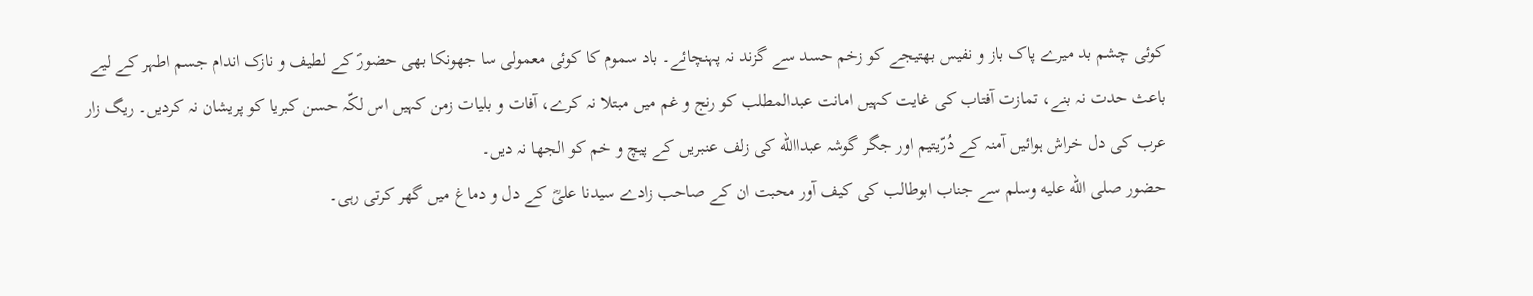کوئی چشم بد میرے پاک باز و نفیس بھتیجے کو زخم حسد سے گزند نہ پہنچائے۔ باد سموم کا کوئی معمولی سا جھونکا بھی حضورؐ کے لطیف و نازک اندام جسم اطہر کے لیے باعث حدت نہ بنے، تمازت آفتاب کی غایت کہیں امانت عبدالمطلب کو رنج و غم میں مبتلا نہ کرے، آفات و بلیات زمن کہیں اس لکّہ حسن کبریا کو پریشان نہ کردیں۔ ریگ زار عرب کی دل خراش ہوائیں آمنہ کے دُرّیتیم اور جگر گوشہ عبداالله کی زلف عنبریں کے پیچ و خم کو الجھا نہ دیں۔
حضور صلى الله عليه وسلم سے جناب ابوطالب کی کیف آور محبت ان کے صاحب زادے سیدنا علیؓ کے دل و دماغ میں گھر کرتی رہی۔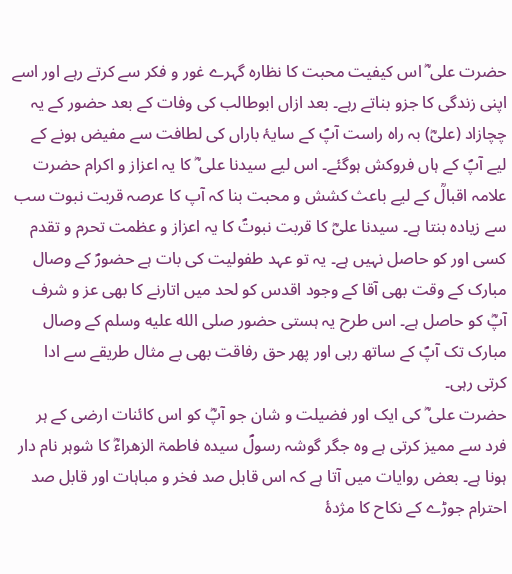حضرت علی ؓ اس کیفیت محبت کا نظارہ گہرے غور و فکر سے کرتے رہے اور اسے اپنی زندگی کا جزو بناتے رہے۔ بعد ازاں ابوطالب کی وفات کے بعد حضور کے یہ چچازاد (علیؓ) بہ راہ راست آپؐ کے سایۂ باراں کی لطافت سے مفیض ہونے کے لیے آپؐ کے ہاں فروکش ہوگئے۔ اس لیے سیدنا علی ؓ کا یہ اعزاز و اکرام حضرت علامہ اقبالؒ کے لیے باعث کشش و محبت بنا کہ آپ کا عرصہ قربت نبوت سب سے زیادہ بنتا ہے۔ سیدنا علیؓ کا قربت نبوتؐ کا یہ اعزاز و عظمت تحرم و تقدم کسی اور کو حاصل نہیں ہے۔ یہ تو عہد طفولیت کی بات ہے حضورؐ کے وصال مبارک کے وقت بھی آقا کے وجود اقدس کو لحد میں اتارنے کا بھی عز و شرف آپؓ کو حاصل ہے۔ اس طرح یہ ہستی حضور صلى الله عليه وسلم کے وصال مبارک تک آپؐ کے ساتھ رہی اور پھر حق رفاقت بھی بے مثال طریقے سے ادا کرتی رہی۔
حضرت علی ؓ کی ایک اور فضیلت و شان جو آپؓ کو اس کائنات ارضی کے ہر فرد سے ممیز کرتی ہے وہ جگر گوشہ رسولؐ سیدہ فاطمۃ الزھراءؓ کا شوہر نام دار ہونا ہے۔ بعض روایات میں آتا ہے کہ اس قابل صد فخر و مباہات اور قابل صد احترام جوڑے کے نکاح کا مژدۂ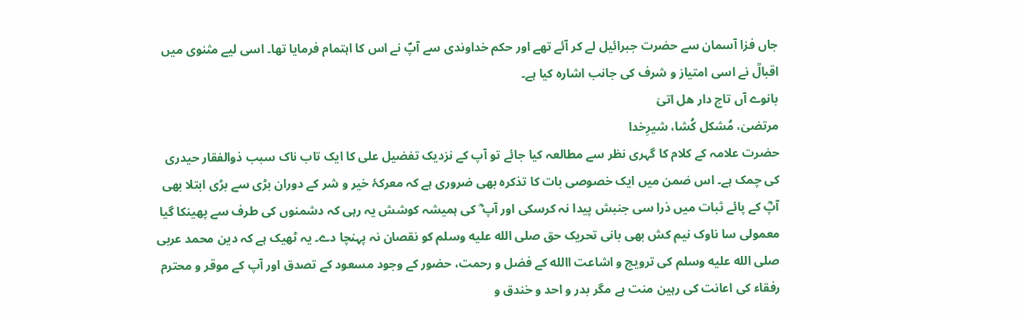جاں فزا آسمان سے حضرت جبرائیل لے کر آئے تھے اور حکم خداوندی سے آپؐ نے اس کا اہتمام فرمایا تھا۔ اسی لیے مثنوی میں اقبالؒ نے اسی امتیاز و شرف کی جانب اشارہ کیا ہے۔
بانوے آں تاج دار ھل اتیٰ
مرتضیٰ، مُشکل کُشا، شیرِخدا
حضرت علامہ کے کلام کا گہری نظر سے مطالعہ کیا جائے تو آپ کے نزدیک تفضیل علی کا ایک تاب ناک سبب ذوالفقار حیدری کی چمک ہے۔ اس ضمن میں ایک خصوصی بات کا تذکرہ بھی ضروری ہے کہ معرکۂ خیر و شر کے دوران بڑی سے بڑی ابتلا بھی آپؓ کے پائے ثبات میں ذرا سی جنبش پیدا نہ کرسکی اور آپ ؓ کی ہمیشہ کوشش یہ رہی کہ دشمنوں کی طرف سے پھینکا گیا معمولی سا ناوک نیم کش بھی بانی تحریک حق صلى الله عليه وسلم کو نقصان نہ پہنچا دے۔ یہ ٹھیک ہے کہ دین محمد عربی صلى الله عليه وسلم کی ترویج و اشاعت االله کے فضل و رحمت، حضور کے وجود مسعود کے تصدق اور آپ کے موقر و محترم رفقاء کی اعانت کی رہین منت ہے مگر بدر و احد و خندق و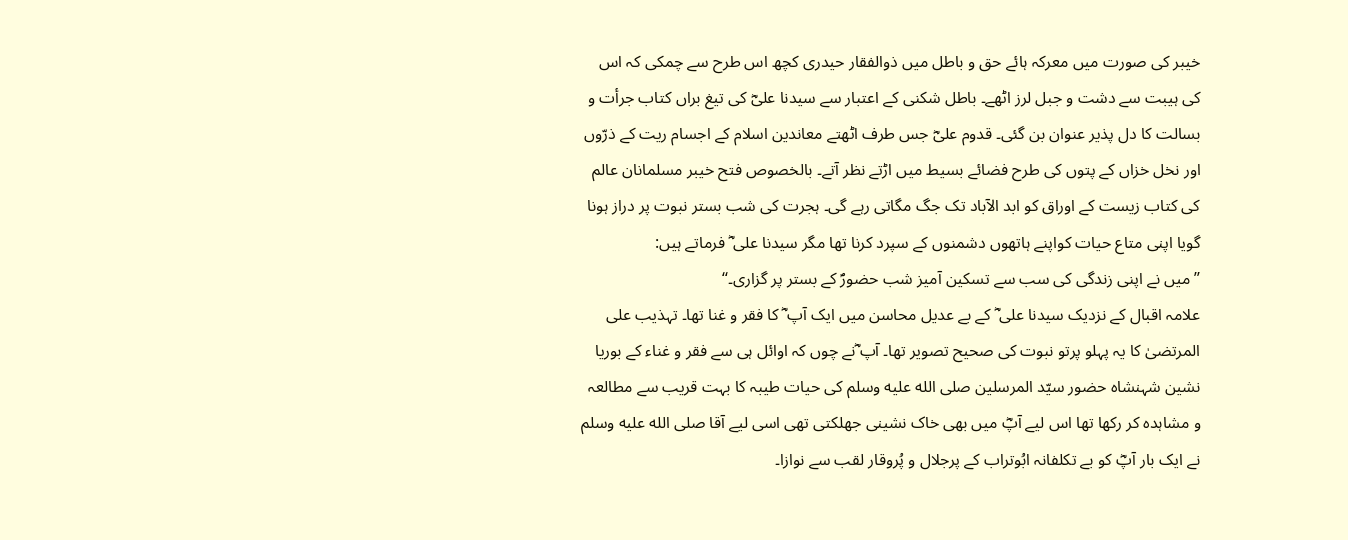خیبر کی صورت میں معرکہ ہائے حق و باطل میں ذوالفقار حیدری کچھ اس طرح سے چمکی کہ اس کی ہیبت سے دشت و جبل لرز اٹھے۔ باطل شکنی کے اعتبار سے سیدنا علیؓ کی تیغ براں کتاب جرأت و بسالت کا دل پذیر عنوان بن گئی۔ قدوم علیؓ جس طرف اٹھتے معاندین اسلام کے اجسام ریت کے ذرّوں اور نخل خزاں کے پتوں کی طرح فضائے بسیط میں اڑتے نظر آتے۔ بالخصوص فتح خیبر مسلمانان عالم کی کتاب زیست کے اوراق کو ابد الآباد تک جگ مگاتی رہے گی۔ ہجرت کی شب بستر نبوت پر دراز ہونا گویا اپنی متاع حیات کواپنے ہاتھوں دشمنوں کے سپرد کرنا تھا مگر سیدنا علی ؓ فرماتے ہیں:
’’میں نے اپنی زندگی کی سب سے تسکین آمیز شب حضورؐ کے بستر پر گزاری۔‘‘
علامہ اقبال کے نزدیک سیدنا علی ؓ کے بے عدیل محاسن میں ایک آپ ؓ کا فقر و غنا تھا۔ تہذیب علی المرتضیٰ کا یہ پہلو پرتو نبوت کی صحیح تصویر تھا۔ آپ ؓنے چوں کہ اوائل ہی سے فقر و غناء کے بوریا نشین شہنشاہ حضور سیّد المرسلین صلى الله عليه وسلم کی حیات طیبہ کا بہت قریب سے مطالعہ و مشاہدہ کر رکھا تھا اس لیے آپؓ میں بھی خاک نشینی جھلکتی تھی اسی لیے آقا صلى الله عليه وسلم نے ایک بار آپؓ کو بے تکلفانہ ابُوتراب کے پرجلال و پُروقار لقب سے نوازا۔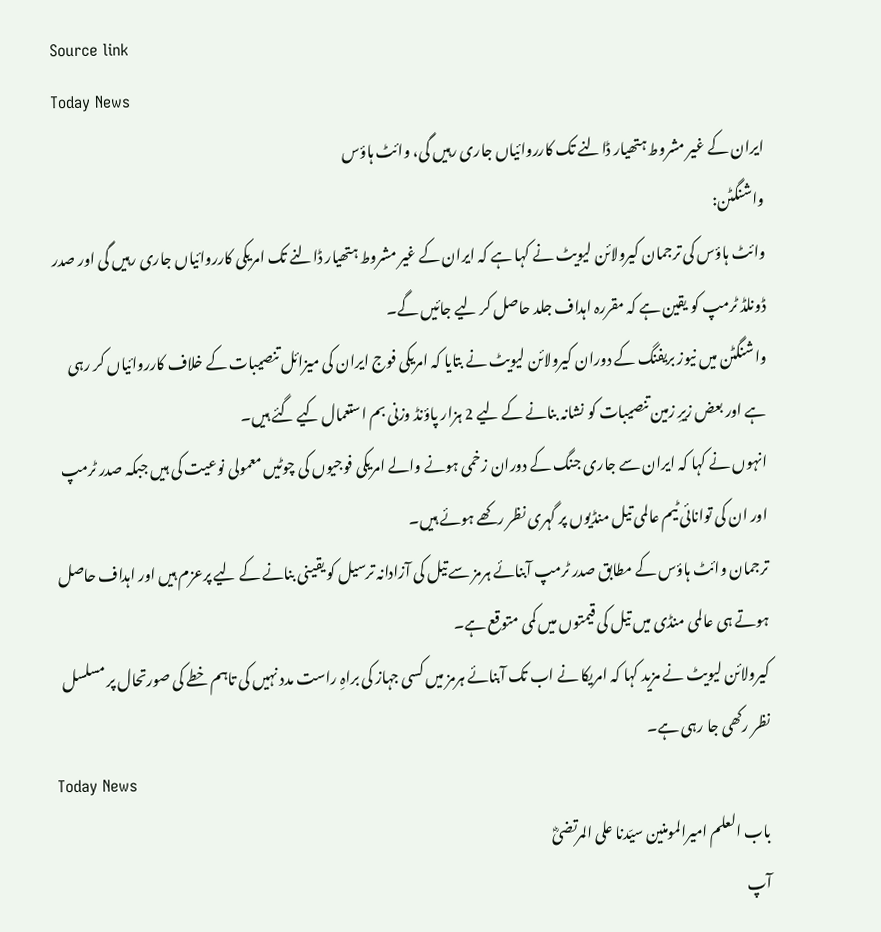Source link
Today News
ایران کے غیر مشروط ہتھیار ڈالنے تک کارروائیاں جاری رہیں گی، وائٹ ہاؤس
واشنگٹن:
وائٹ ہاؤس کی ترجمان کیرولائن لیویٹ نے کہا ہے کہ ایران کے غیر مشروط ہتھیار ڈالنے تک امریکی کارروائیاں جاری رہیں گی اور صدر ڈونلڈ ٹرمپ کو یقین ہے کہ مقررہ اہداف جلد حاصل کر لیے جائیں گے۔
واشنگٹن میں نیوز بریفنگ کے دوران کیرولائن لیویٹ نے بتایا کہ امریکی فوج ایران کی میزائل تنصیبات کے خلاف کارروائیاں کر رہی ہے اور بعض زیرِ زمین تنصیبات کو نشانہ بنانے کے لیے 2 ہزار پاؤنڈ وزنی بم استعمال کیے گئے ہیں۔
انہوں نے کہا کہ ایران سے جاری جنگ کے دوران زخمی ہونے والے امریکی فوجیوں کی چوٹیں معمولی نوعیت کی ہیں جبکہ صدر ٹرمپ اور ان کی توانائی ٹیم عالمی تیل منڈیوں پر گہری نظر رکھے ہوئے ہیں۔
ترجمان وائٹ ہاؤس کے مطابق صدر ٹرمپ آبنائے ہرمز سے تیل کی آزادانہ ترسیل کو یقینی بنانے کے لیے پرعزم ہیں اور اہداف حاصل ہوتے ہی عالمی منڈی میں تیل کی قیمتوں میں کمی متوقع ہے۔
کیرولائن لیویٹ نے مزید کہا کہ امریکا نے اب تک آبنائے ہرمز میں کسی جہاز کی براہِ راست مدد نہیں کی تاہم خطے کی صورتحال پر مسلسل نظر رکھی جا رہی ہے۔
Today News
باب العلم امیرالمومنین سیّدنا علی المرتضیؓ
آپ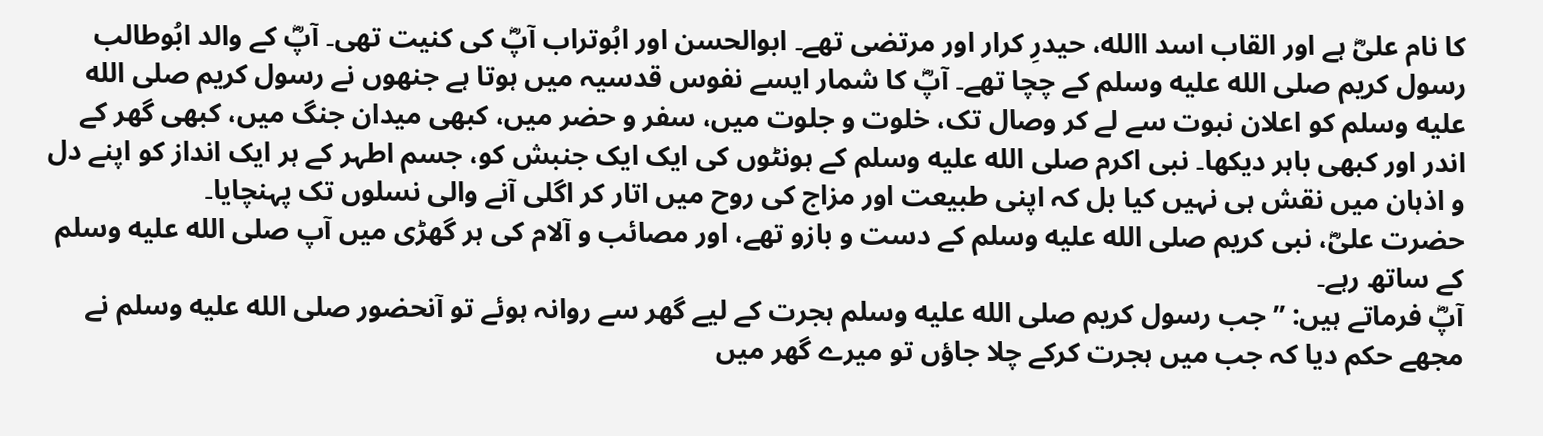کا نام علیؓ ہے اور القاب اسد االله، حیدرِ کرار اور مرتضی تھے۔ ابوالحسن اور ابُوتراب آپؓ کی کنیت تھی۔ آپؓ کے والد ابُوطالب رسول کریم صلى الله عليه وسلم کے چچا تھے۔ آپؓ کا شمار ایسے نفوس قدسیہ میں ہوتا ہے جنھوں نے رسول کریم صلى الله عليه وسلم کو اعلان نبوت سے لے کر وصال تک، خلوت و جلوت میں، سفر و حضر میں، کبھی میدان جنگ میں، کبھی گھر کے اندر اور کبھی باہر دیکھا۔ نبی اکرم صلى الله عليه وسلم کے ہونٹوں کی ایک ایک جنبش کو، جسم اطہر کے ہر ایک انداز کو اپنے دل و اذہان میں نقش ہی نہیں کیا بل کہ اپنی طبیعت اور مزاج کی روح میں اتار کر اگلی آنے والی نسلوں تک پہنچایا۔
حضرت علیؓ، نبی کریم صلى الله عليه وسلم کے دست و بازو تھے، اور مصائب و آلام کی ہر گھڑی میں آپ صلى الله عليه وسلم کے ساتھ رہے۔
آپؓ فرماتے ہیں: ’’جب رسول کریم صلى الله عليه وسلم ہجرت کے لیے گھر سے روانہ ہوئے تو آنحضور صلى الله عليه وسلم نے مجھے حکم دیا کہ جب میں ہجرت کرکے چلا جاؤں تو میرے گھر میں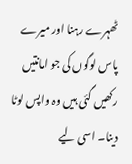ٹھہرے رہنا اور میرے پاس لوگوں کی جو امانتیں رکھیں گئی ہیں وہ واپس لوٹا دینا۔ اسی لیے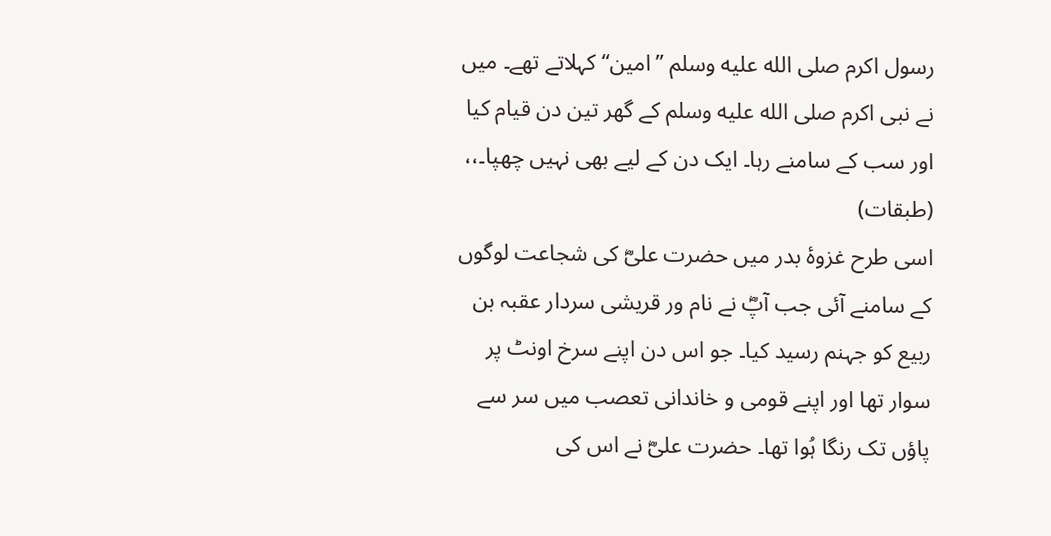رسول اکرم صلى الله عليه وسلم ’’امین‘‘ کہلاتے تھے۔ میں نے نبی اکرم صلى الله عليه وسلم کے گھر تین دن قیام کیا اور سب کے سامنے رہا۔ ایک دن کے لیے بھی نہیں چھپا۔،، (طبقات)
اسی طرح غزوۂ بدر میں حضرت علیؓ کی شجاعت لوگوں کے سامنے آئی جب آپؓ نے نام ور قریشی سردار عقبہ بن ربیع کو جہنم رسید کیا۔ جو اس دن اپنے سرخ اونٹ پر سوار تھا اور اپنے قومی و خاندانی تعصب میں سر سے پاؤں تک رنگا ہُوا تھا۔ حضرت علیؓ نے اس کی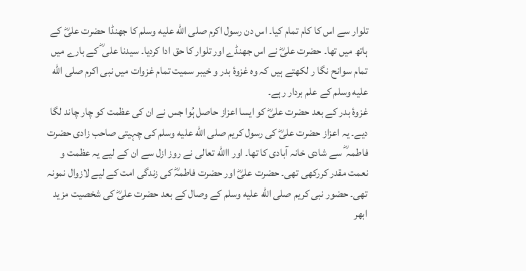تلوار سے اس کا کام تمام کیا۔ اس دن رسول اکرم صلى الله عليه وسلم کا جھنڈا حضرت علیؓ کے ہاتھ میں تھا۔ حضرت علیؓ نے اس جھنڈے اور تلوار کا حق ادا کردیا۔ سیدنا علی ؓ کے بارے میں تمام سوانح نگا ر لکھتے ہیں کہ وہ غزوۂ بدر و خیبر سمیت تمام غزوات میں نبی اکرم صلى الله عليه وسلم کے علم بردار رہے۔
غزوۂ بدر کے بعد حضرت علیؓ کو ایسا اعزاز حاصل ہُوا جس نے ان کی عظمت کو چار چاند لگا دیے۔ یہ اعزاز حضرت علیؓ کی رسول کریم صلى الله عليه وسلم کی چہیتی صاحب زادی حضرت فاطمہ ؓ سے شادی خانہ آبادی کا تھا۔ اور االله تعالی نے روز ازل سے ان کے لیے یہ عظمت و نعمت مقدر کررکھی تھی۔ حضرت علیؓ اور حضرت فاطمہؓ کی زندگی امت کے لیے لازوال نمونہ تھی۔ حضور نبی کریم صلى الله عليه وسلم کے وصال کے بعد حضرت علیؓ کی شخصیت مزید ابھر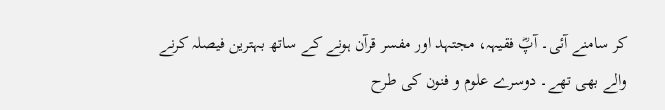کر سامنے آئی۔ آپؓ فقیہہ، مجتہد اور مفسر قرآن ہونے کے ساتھ بہترین فیصلہ کرنے والے بھی تھے۔ دوسرے علوم و فنون کی طرح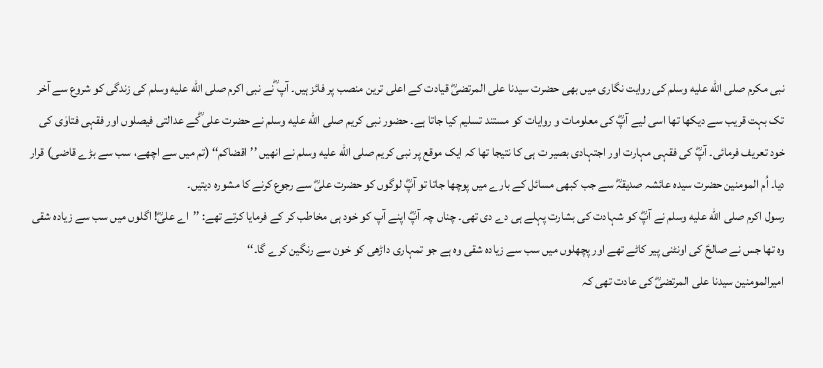نبی مکرم صلى الله عليه وسلم کی روایت نگاری میں بھی حضرت سیدنا علی المرتضیؓ قیادت کے اعلی ترین منصب پر فائز ہیں۔ آپ ؓنے نبی اکرم صلى الله عليه وسلم کی زندگی کو شروع سے آخر تک بہت قریب سے دیکھا تھا اسی لیے آپؓ کی معلومات و روایات کو مستند تسلیم کیا جاتا ہے۔ حضور نبی کریم صلى الله عليه وسلم نے حضرت علی ؓکے عدالتی فیصلوں اور فقہی فتاوٰی کی خود تعریف فرمائی۔ آپؓ کی فقہی مہارت اور اجتہادی بصیر ت ہی کا نتیجا تھا کہ ایک موقع پر نبی کریم صلى الله عليه وسلم نے انھیں ’’اقضاکم‘‘ (تم میں سے اچھے، سب سے بڑے قاضی) قرار دیا۔ اُم المومنین حضرت سیدہ عائشہ صدیقہؓ سے جب کبھی مسائل کے بارے میں پوچھا جاتا تو آپؓ لوگوں کو حضرت علیؓ سے رجوع کرنے کا مشورہ دیتیں۔
رسول اکرم صلى الله عليه وسلم نے آپؓ کو شہادت کی بشارت پہلے ہی دے دی تھی۔ چناں چہ آپؓ اپنے آپ کو خود ہی مخاطب کر کے فرمایا کرتے تھے: ’’اے علیؓ! اگلوں میں سب سے زیادہ شقی وہ تھا جس نے صالحؑ کی اونٹنی پیر کاٹے تھے اور پچھلوں میں سب سے زیادہ شقی وہ ہے جو تمہاری داڑھی کو خون سے رنگین کرے گا۔‘‘
امیرالمومنین سیدنا علی المرتضیؓ کی عادت تھی کہ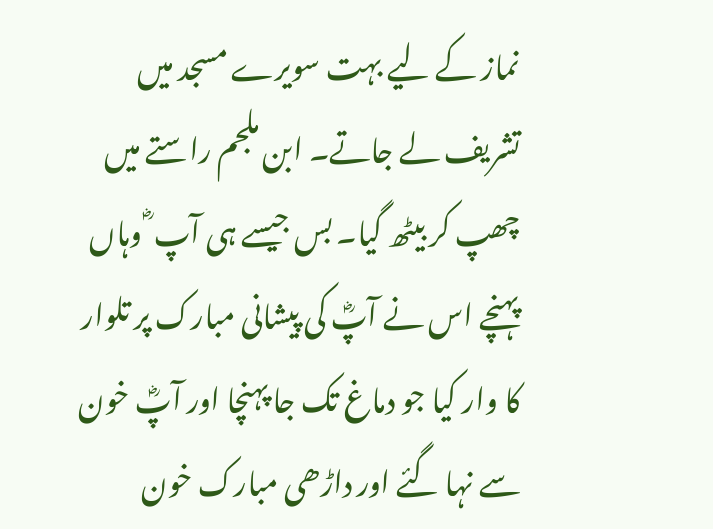نماز کے لیے بہت سویرے مسجد میں تشریف لے جاتے۔ ابن ملجم راستے میں چھپ کر بیٹھ گیا۔ بس جیسے ہی آپ ؓ وہاں پہنچے اس نے آپؓ کی پیشانی مبارک پر تلوار کا وار کیا جو دماغ تک جا پہنچا اور آپؓ خون سے نہا گئے اور داڑھی مبارک خون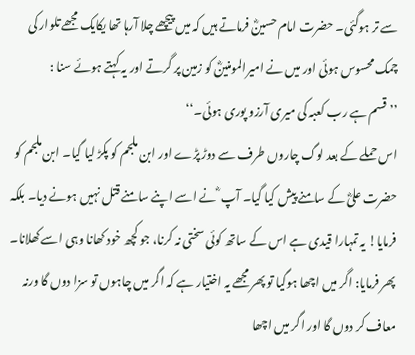سے تر ہوگئی۔ حضرت امام حسینؓ فرماتے ہیں کہ میں پیچھے چلا آرہا تھا یکایک مجھے تلوار کی چمک محسوس ہوئی اور میں نے امیرالمومنینؓ کو زمین پر گرتے اور یہ کہتے ہوئے سنا :
’’قسم ہے رب کعبہ کی میری آرزو پوری ہوئی۔‘‘
اس حملے کے بعد لوگ چاروں طرف سے دوڑ پڑے اور ابن ملجم کو پکڑ لیا گیا۔ ابن ملجم کو حضرت علیؓ کے سامنے پیش کیا گیا۔ آپ ؓ نے اسے اپنے سامنے قتل نہیں ہونے دیا۔ بلکہ فرمایا! یہ تمہارا قیدی ہے اس کے ساتھ کوئی سختی نہ کرنا، جو کچھ خود کھانا وہی اسے کھلانا۔ پھر فرمایا: اگر میں اچھا ہوگیا تو پھر مجھے یہ اختیار ہے کہ اگر میں چاہوں تو سزا دوں گا ورنہ معاف کر دوں گا اور اگر میں اچھا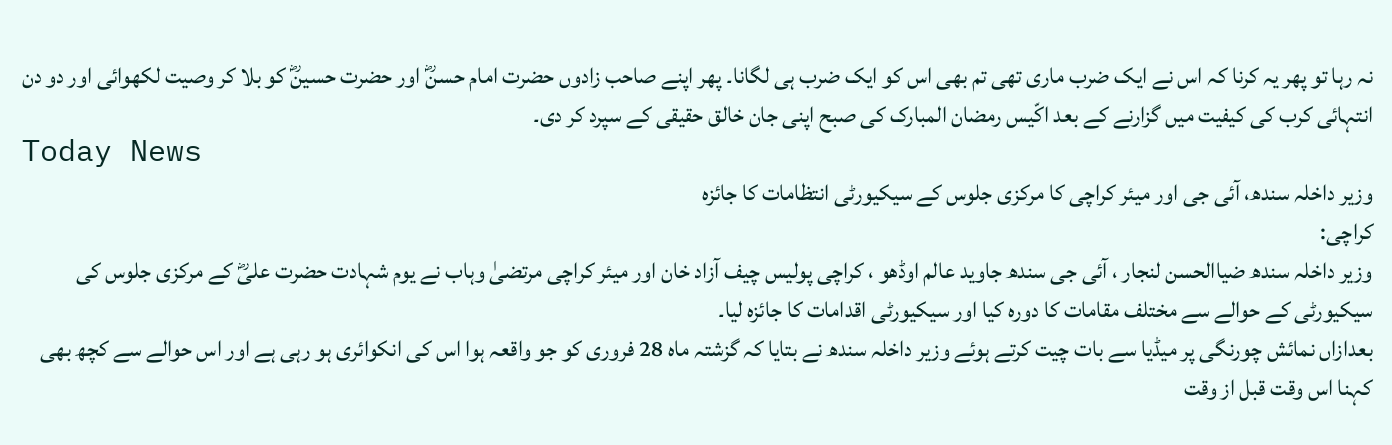نہ رہا تو پھر یہ کرنا کہ اس نے ایک ضرب ماری تھی تم بھی اس کو ایک ضرب ہی لگانا۔ پھر اپنے صاحب زادوں حضرت امام حسنؓ اور حضرت حسینؓ کو بلا کر وصیت لکھوائی اور دو دن انتہائی کرب کی کیفیت میں گزارنے کے بعد اکّیس رمضان المبارک کی صبح اپنی جان خالق حقیقی کے سپرد کر دی۔
Today News
وزیر داخلہ سندھ، آئی جی اور میئر کراچی کا مرکزی جلوس کے سیکیورٹی انتظامات کا جائزہ
کراچی:
وزیر داخلہ سندھ ضیاالحسن لنجار ، آئی جی سندھ جاوید عالم اوڈھو ، کراچی پولیس چیف آزاد خان اور میئر کراچی مرتضیٰ وہاب نے یوم شہادت حضرت علیؓ کے مرکزی جلوس کی سیکیورٹی کے حوالے سے مختلف مقامات کا دورہ کیا اور سیکیورٹی اقدامات کا جائزہ لیا۔
بعدازاں نمائش چورنگی پر میڈیا سے بات چیت کرتے ہوئے وزیر داخلہ سندھ نے بتایا کہ گزشتہ ماہ 28 فروری کو جو واقعہ ہوا اس کی انکوائری ہو رہی ہے اور اس حوالے سے کچھ بھی کہنا اس وقت قبل از وقت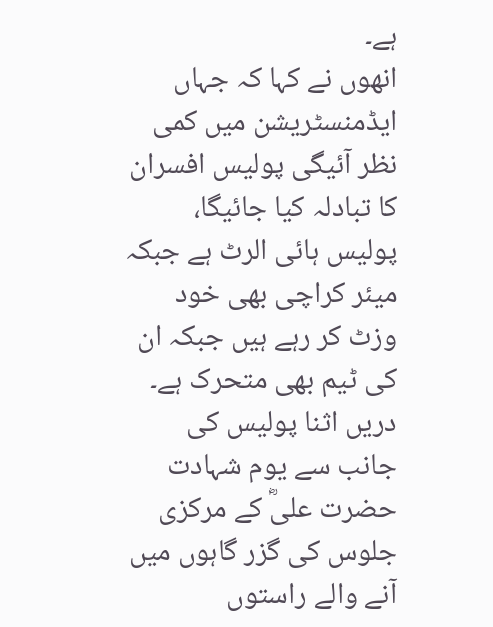ہے۔
انھوں نے کہا کہ جہاں ایڈمنسٹریشن میں کمی نظر آئیگی پولیس افسران کا تبادلہ کیا جائیگا، پولیس ہائی الرٹ ہے جبکہ میئر کراچی بھی خود وزٹ کر رہے ہیں جبکہ ان کی ٹیم بھی متحرک ہے۔
دریں اثنا پولیس کی جانب سے یوم شہادت حضرت علیؓ کے مرکزی جلوس کی گزر گاہوں میں آنے والے راستوں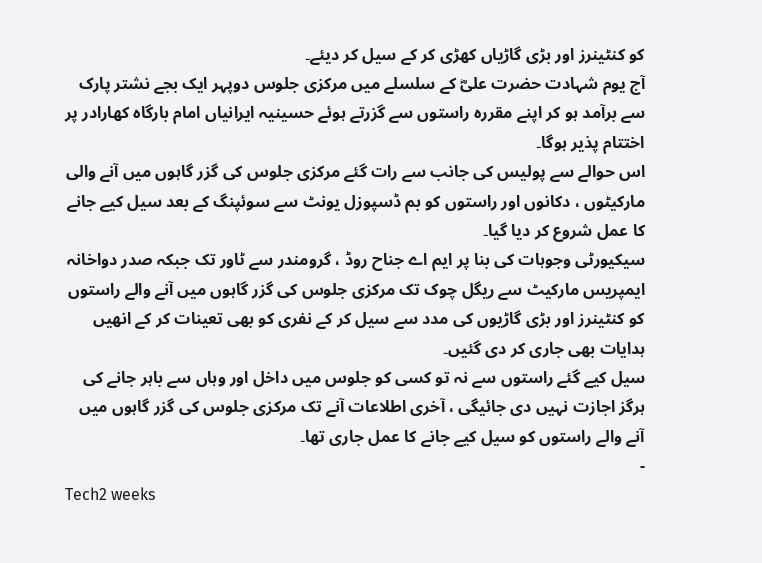کو کنٹینرز اور بڑی گاڑیاں کھڑی کر کے سیل کر دیئے۔
آج یوم شہادت حضرت علیؓ کے سلسلے میں مرکزی جلوس دوپہر ایک بجے نشتر پارک سے برآمد ہو کر اپنے مقررہ راستوں سے گزرتے ہوئے حسینیہ ایرانیاں امام بارگاہ کھارادر پر اختتام پذیر ہوگا۔
اس حوالے سے پولیس کی جانب سے رات گئے مرکزی جلوس کی گزر گاہوں میں آنے والی مارکیٹوں ، دکانوں اور راستوں کو بم ڈسپوزل یونٹ سے سوئپنگ کے بعد سیل کیے جانے کا عمل شروع کر دیا گیا۔
سیکیورٹی وجوہات کی بنا پر ایم اے جناح روڈ ، گرومندر سے ٹاور تک جبکہ صدر دواخانہ ایمپریس مارکیٹ سے ریگل چوک تک مرکزی جلوس کی گزر گاہوں میں آنے والے راستوں کو کنٹینرز اور بڑی گاڑیوں کی مدد سے سیل کر کے نفری کو بھی تعینات کر کے انھیں ہدایات بھی جاری کر دی گئیں۔
سیل کیے گئے راستوں سے نہ تو کسی کو جلوس میں داخل اور وہاں سے باہر جانے کی ہرگز اجازت نہیں دی جائیگی ، آخری اطلاعات آنے تک مرکزی جلوس کی گزر گاہوں میں آنے والے راستوں کو سیل کیے جانے کا عمل جاری تھا۔
-
Tech2 weeks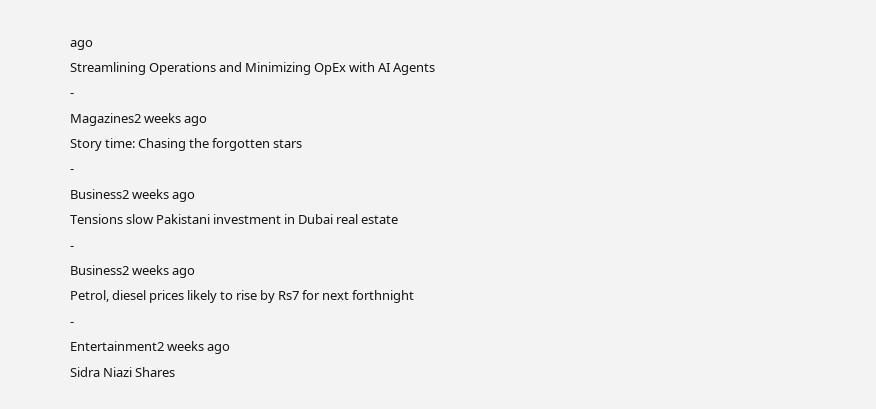ago
Streamlining Operations and Minimizing OpEx with AI Agents
-
Magazines2 weeks ago
Story time: Chasing the forgotten stars
-
Business2 weeks ago
Tensions slow Pakistani investment in Dubai real estate
-
Business2 weeks ago
Petrol, diesel prices likely to rise by Rs7 for next forthnight
-
Entertainment2 weeks ago
Sidra Niazi Shares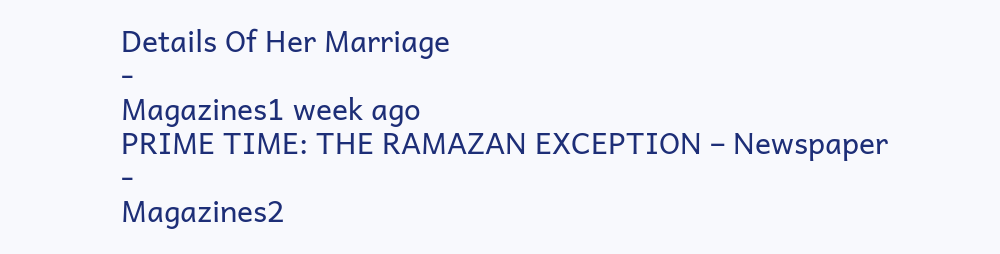Details Of Her Marriage
-
Magazines1 week ago
PRIME TIME: THE RAMAZAN EXCEPTION – Newspaper
-
Magazines2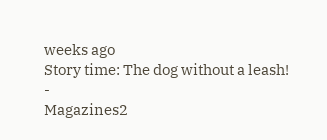weeks ago
Story time: The dog without a leash!
-
Magazines2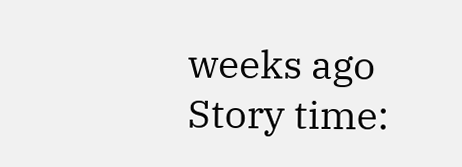weeks ago
Story time: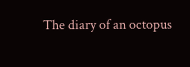The diary of an octopus